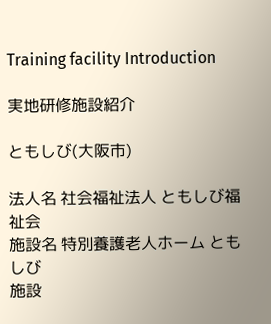Training facility Introduction

実地研修施設紹介

ともしび(大阪市)

法人名 社会福祉法人 ともしび福祉会
施設名 特別養護老人ホーム ともしび
施設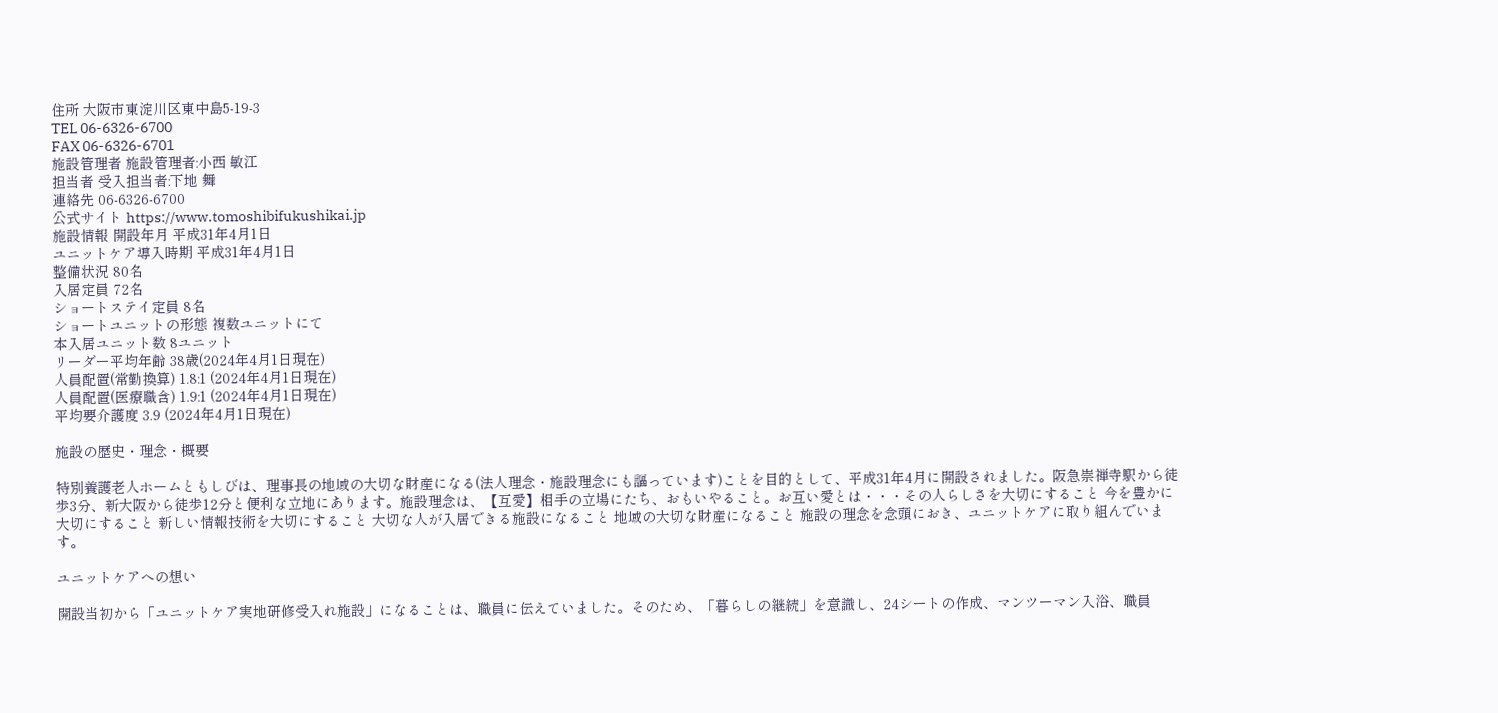住所 大阪市東淀川区東中島5-19-3
TEL 06-6326-6700
FAX 06-6326-6701
施設管理者 施設管理者:小西 敏江
担当者 受入担当者:下地 舞
連絡先 06-6326-6700
公式サイト https://www.tomoshibifukushikai.jp
施設情報 開設年月 平成31年4月1日
ユニットケア導入時期 平成31年4月1日
整備状況 80名
入居定員 72名
ショートステイ定員 8名
ショートユニットの形態 複数ユニットにて
本入居ユニット数 8ユニット
リーダー平均年齢 38歳(2024年4月1日現在)
人員配置(常勤換算) 1.8:1 (2024年4月1日現在)
人員配置(医療職含) 1.9:1 (2024年4月1日現在)
平均要介護度 3.9 (2024年4月1日現在)

施設の歴史・理念・概要

特別養護老人ホームともしびは、理事長の地域の大切な財産になる(法人理念・施設理念にも謳っています)ことを目的として、平成31年4月に開設されました。阪急崇禅寺駅から徒歩3分、新大阪から徒歩12分と便利な立地にあります。施設理念は、【互愛】相手の立場にたち、おもいやること。お互い愛とは・・・その人らしさを大切にすること 今を豊かに大切にすること 新しい情報技術を大切にすること 大切な人が入居できる施設になること 地域の大切な財産になること 施設の理念を念頭におき、ユニットケアに取り組んでいます。

ユニットケアへの想い

開設当初から「ユニットケア実地研修受入れ施設」になることは、職員に伝えていました。そのため、「暮らしの継続」を意識し、24シートの作成、マンツーマン入浴、職員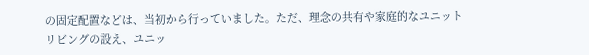の固定配置などは、当初から行っていました。ただ、理念の共有や家庭的なユニットリビングの設え、ユニッ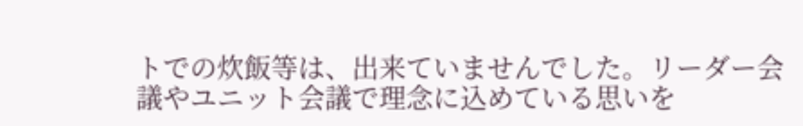トでの炊飯等は、出来ていませんでした。リーダー会議やユニット会議で理念に込めている思いを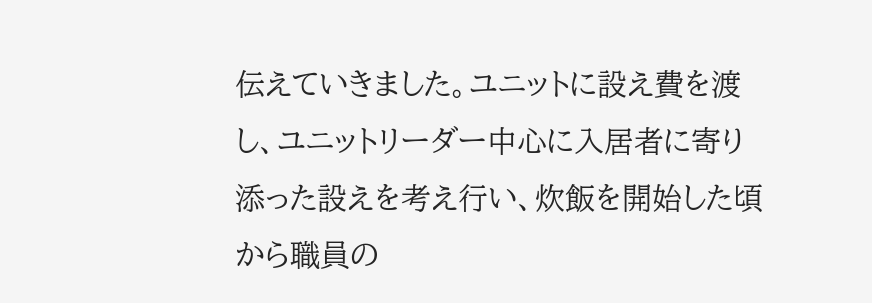伝えていきました。ユニットに設え費を渡し、ユニットリーダー中心に入居者に寄り添った設えを考え行い、炊飯を開始した頃から職員の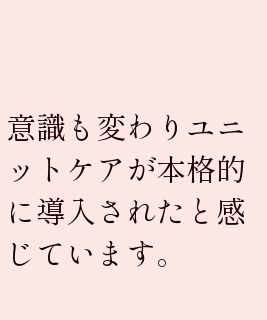意識も変わりユニットケアが本格的に導入されたと感じています。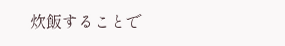炊飯することで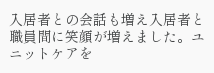入居者との会話も増え入居者と職員間に笑顔が増えました。ユニットケアを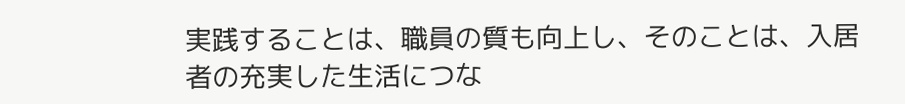実践することは、職員の質も向上し、そのことは、入居者の充実した生活につな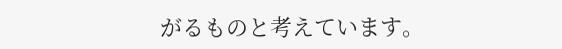がるものと考えています。